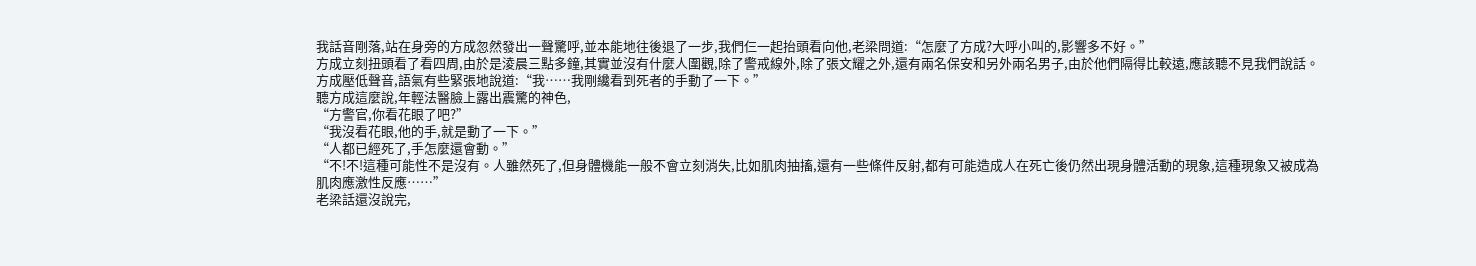我話音剛落,站在身旁的方成忽然發出一聲驚呼,並本能地往後退了一步,我們仨一起抬頭看向他,老梁問道:“怎麼了方成?大呼小叫的,影響多不好。”
方成立刻扭頭看了看四周,由於是淩晨三點多鐘,其實並沒有什麼人圍觀,除了警戒線外,除了張文耀之外,還有兩名保安和另外兩名男子,由於他們隔得比較遠,應該聽不見我們說話。
方成壓低聲音,語氣有些緊張地說道:“我……我剛纔看到死者的手動了一下。”
聽方成這麼說,年輕法醫臉上露出震驚的神色,
“方警官,你看花眼了吧?”
“我沒看花眼,他的手,就是動了一下。”
“人都已經死了,手怎麼還會動。”
“不!不!這種可能性不是沒有。人雖然死了,但身體機能一般不會立刻消失,比如肌肉抽搐,還有一些條件反射,都有可能造成人在死亡後仍然出現身體活動的現象,這種現象又被成為肌肉應激性反應……”
老梁話還沒說完,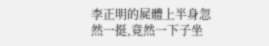李正明的屍體上半身忽然一挺,竟然一下子坐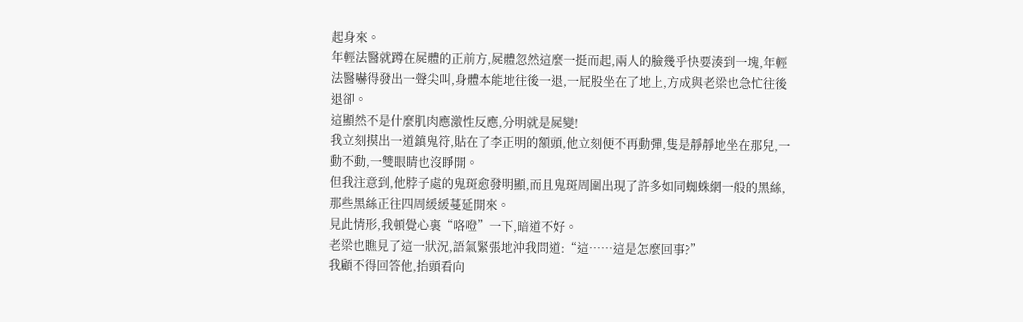起身來。
年輕法醫就蹲在屍體的正前方,屍體忽然這麼一挺而起,兩人的臉幾乎快要湊到一塊,年輕法醫嚇得發出一聲尖叫,身體本能地往後一退,一屁股坐在了地上,方成與老梁也急忙往後退卻。
這顯然不是什麼肌肉應激性反應,分明就是屍變!
我立刻摸出一道鎮鬼符,貼在了李正明的額頭,他立刻便不再動彈,隻是靜靜地坐在那兒,一動不動,一雙眼睛也沒睜開。
但我注意到,他脖子處的鬼斑愈發明顯,而且鬼斑周圍出現了許多如同蜘蛛網一般的黑絲,那些黑絲正往四周緩緩蔓延開來。
見此情形,我頓覺心裏“咯噔”一下,暗道不好。
老梁也瞧見了這一狀況,語氣緊張地沖我問道:“這……這是怎麼回事?”
我顧不得回答他,抬頭看向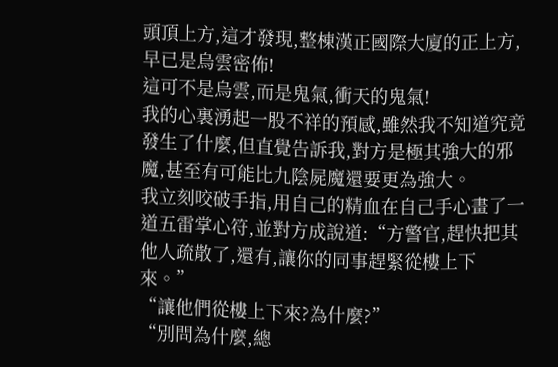頭頂上方,這才發現,整棟漢正國際大廈的正上方,早已是烏雲密佈!
這可不是烏雲,而是鬼氣,衝天的鬼氣!
我的心裏湧起一股不祥的預感,雖然我不知道究竟發生了什麼,但直覺告訴我,對方是極其強大的邪魔,甚至有可能比九陰屍魔還要更為強大。
我立刻咬破手指,用自己的精血在自己手心畫了一道五雷掌心符,並對方成說道:“方警官,趕快把其他人疏散了,還有,讓你的同事趕緊從樓上下來。”
“讓他們從樓上下來?為什麼?”
“別問為什麼,總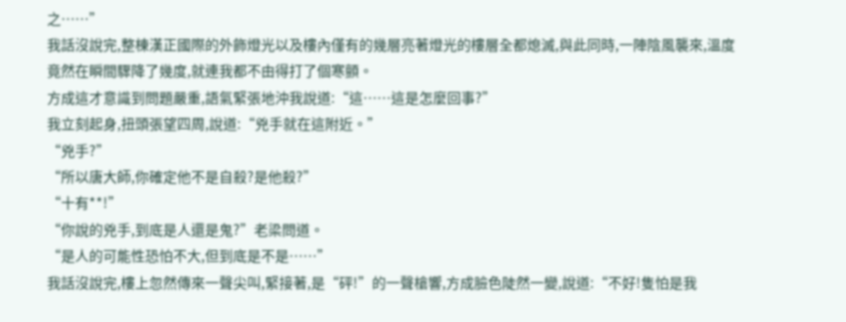之……”
我話沒說完,整棟漢正國際的外飾燈光以及樓內僅有的幾層亮著燈光的樓層全都熄滅,與此同時,一陣陰風襲來,溫度竟然在瞬間驟降了幾度,就連我都不由得打了個寒顫。
方成這才意識到問題嚴重,語氣緊張地沖我說道:“這……這是怎麼回事?”
我立刻起身,扭頭張望四周,說道:“兇手就在這附近。”
“兇手?”
“所以唐大師,你確定他不是自殺?是他殺?”
“十有**!”
“你說的兇手,到底是人還是鬼?”老梁問道。
“是人的可能性恐怕不大,但到底是不是……”
我話沒說完,樓上忽然傳來一聲尖叫,緊接著,是“砰!”的一聲槍響,方成臉色陡然一變,說道:“不好!隻怕是我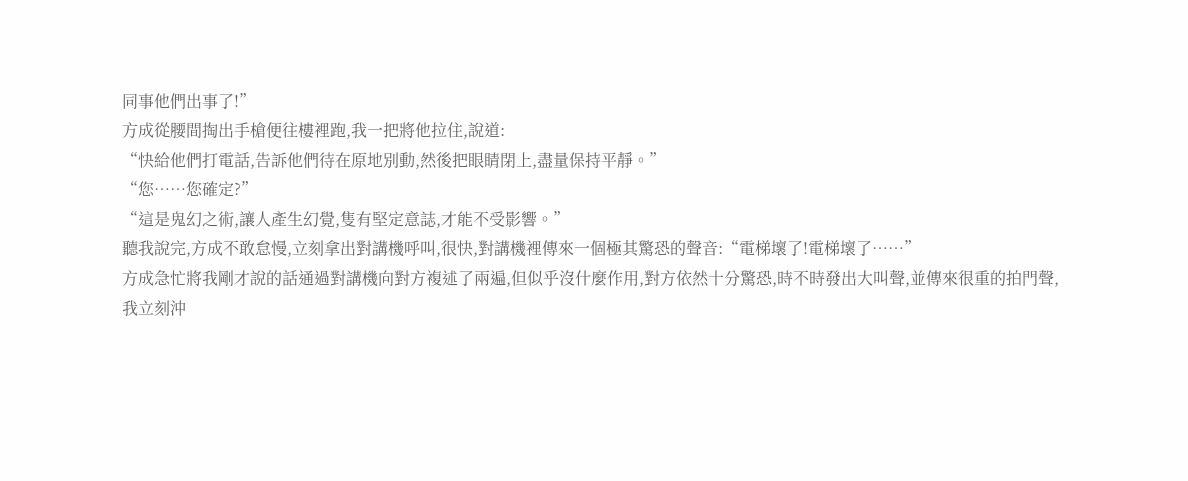同事他們出事了!”
方成從腰間掏出手槍便往樓裡跑,我一把將他拉住,說道:
“快給他們打電話,告訴他們待在原地別動,然後把眼睛閉上,盡量保持平靜。”
“您……您確定?”
“這是鬼幻之術,讓人產生幻覺,隻有堅定意誌,才能不受影響。”
聽我說完,方成不敢怠慢,立刻拿出對講機呼叫,很快,對講機裡傳來一個極其驚恐的聲音:“電梯壞了!電梯壞了……”
方成急忙將我剛才說的話通過對講機向對方複述了兩遍,但似乎沒什麼作用,對方依然十分驚恐,時不時發出大叫聲,並傳來很重的拍門聲,
我立刻沖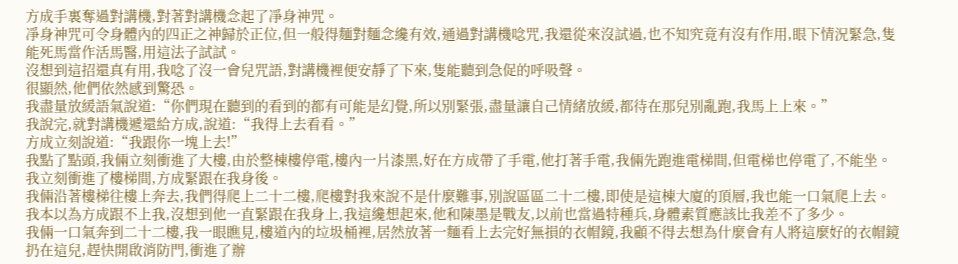方成手裏奪過對講機,對著對講機念起了凈身神咒。
凈身神咒可令身體內的四正之神歸於正位,但一般得麵對麵念纔有效,通過對講機唸咒,我還從來沒試過,也不知究竟有沒有作用,眼下情況緊急,隻能死馬當作活馬醫,用這法子試試。
沒想到這招還真有用,我唸了沒一會兒咒語,對講機裡便安靜了下來,隻能聽到急促的呼吸聲。
很顯然,他們依然感到驚恐。
我盡量放緩語氣說道:“你們現在聽到的看到的都有可能是幻覺,所以別緊張,盡量讓自己情緒放緩,都待在那兒別亂跑,我馬上上來。”
我說完,就對講機遞還給方成,說道:“我得上去看看。”
方成立刻說道:“我跟你一塊上去!”
我點了點頭,我倆立刻衝進了大樓,由於整棟樓停電,樓內一片漆黑,好在方成帶了手電,他打著手電,我倆先跑進電梯間,但電梯也停電了,不能坐。
我立刻衝進了樓梯間,方成緊跟在我身後。
我倆沿著樓梯往樓上奔去,我們得爬上二十二樓,爬樓對我來說不是什麼難事,別說區區二十二樓,即使是這棟大廈的頂層,我也能一口氣爬上去。
我本以為方成跟不上我,沒想到他一直緊跟在我身上,我這纔想起來,他和陳墨是戰友,以前也當過特種兵,身體素質應該比我差不了多少。
我倆一口氣奔到二十二樓,我一眼瞧見,樓道內的垃圾桶裡,居然放著一麵看上去完好無損的衣帽鏡,我顧不得去想為什麼會有人將這麼好的衣帽鏡扔在這兒,趕快開啟消防門,衝進了辦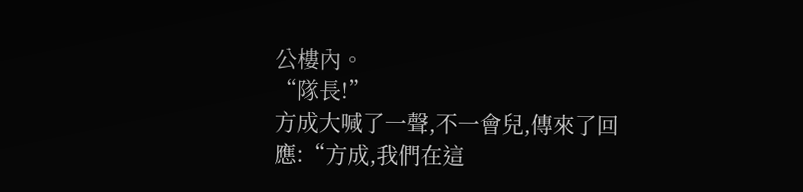公樓內。
“隊長!”
方成大喊了一聲,不一會兒,傳來了回應:“方成,我們在這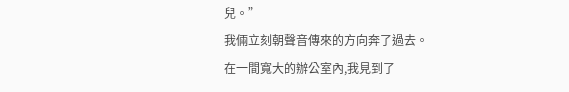兒。”
我倆立刻朝聲音傳來的方向奔了過去。
在一間寬大的辦公室內,我見到了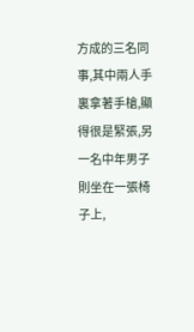方成的三名同事,其中兩人手裏拿著手槍,顯得很是緊張,另一名中年男子則坐在一張椅子上,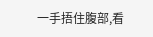一手捂住腹部,看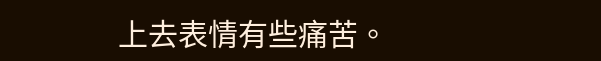上去表情有些痛苦。